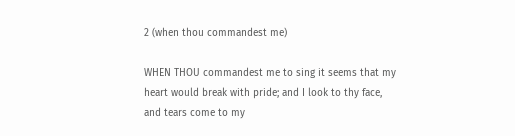2 (when thou commandest me)

WHEN THOU commandest me to sing it seems that my heart would break with pride; and I look to thy face, and tears come to my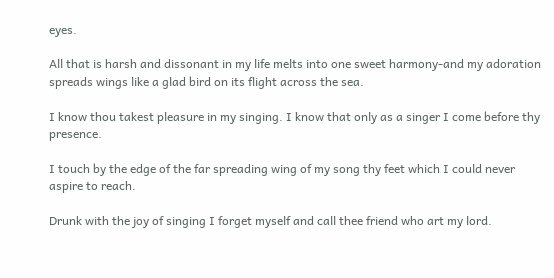eyes.

All that is harsh and dissonant in my life melts into one sweet harmony-and my adoration spreads wings like a glad bird on its flight across the sea.

I know thou takest pleasure in my singing. I know that only as a singer I come before thy presence.

I touch by the edge of the far spreading wing of my song thy feet which I could never aspire to reach.

Drunk with the joy of singing I forget myself and call thee friend who art my lord.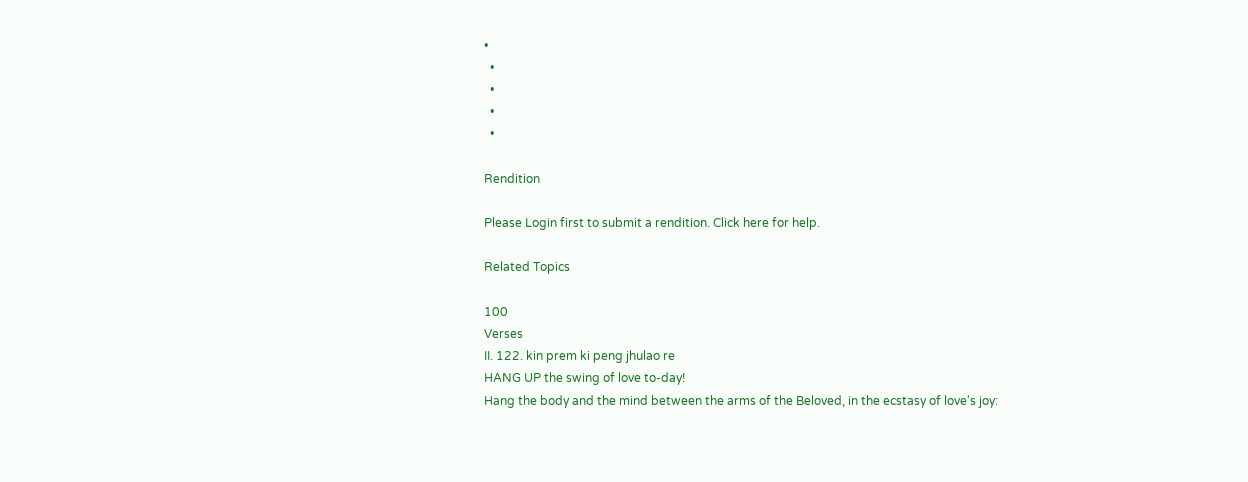•
  •
  •
  •
  •

Rendition

Please Login first to submit a rendition. Click here for help.

Related Topics

100
Verses
II. 122. kin prem ki peng jhulao re
HANG UP the swing of love to-day!
Hang the body and the mind between the arms of the Beloved, in the ecstasy of love's joy: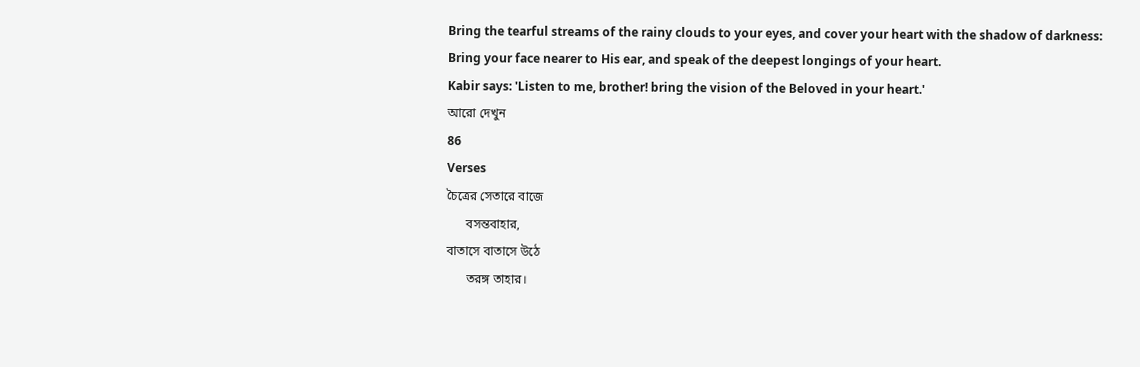Bring the tearful streams of the rainy clouds to your eyes, and cover your heart with the shadow of darkness:
Bring your face nearer to His ear, and speak of the deepest longings of your heart.
Kabir says: 'Listen to me, brother! bring the vision of the Beloved in your heart.'
আরো দেখুন
86
Verses
চৈত্রের সেতারে বাজে
      বসন্তবাহার,
বাতাসে বাতাসে উঠে
      তরঙ্গ তাহার।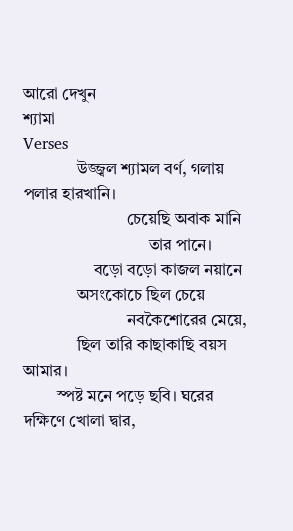আরো দেখুন
শ্যামা
Verses
             উজ্জ্বল শ্যামল বর্ণ, গলায় পলার হারখানি।
                         চেয়েছি অবাক মানি
                              তার পানে।
                 বড়ো বড়ো কাজল নয়ানে
             অসংকোচে ছিল চেয়ে
                         নবকৈশোরের মেয়ে,
             ছিল তারি কাছাকাছি বয়স আমার।
        স্পষ্ট মনে পড়ে ছবি। ঘরের দক্ষিণে খোলা দ্বার,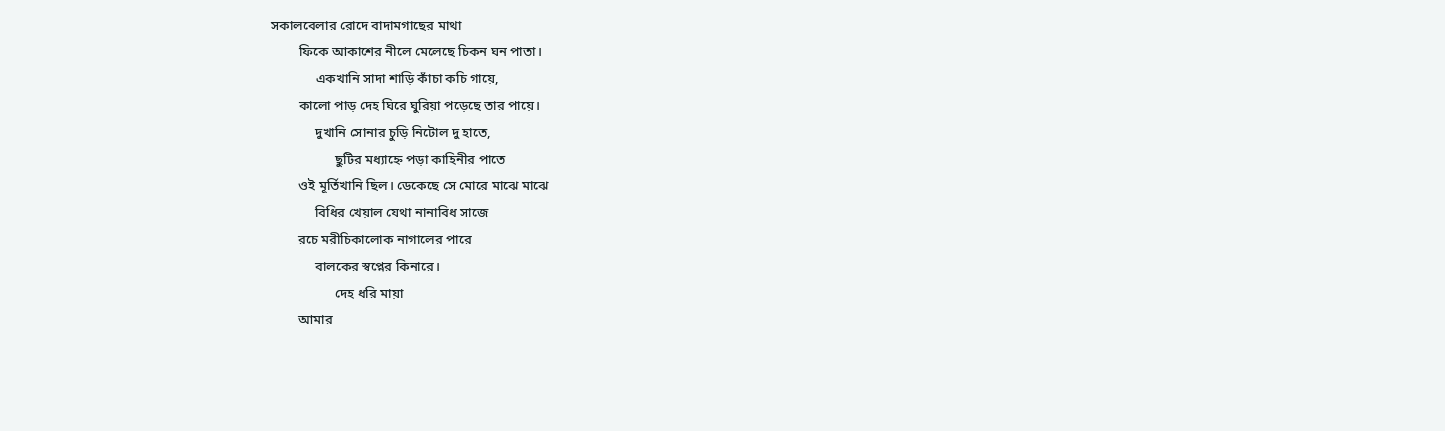সকালবেলার রোদে বাদামগাছের মাথা
        ফিকে আকাশের নীলে মেলেছে চিকন ঘন পাতা।
             একখানি সাদা শাড়ি কাঁচা কচি গায়ে,
        কালো পাড় দেহ ঘিরে ঘুরিয়া পড়েছে তার পায়ে।
             দুখানি সোনার চুড়ি নিটোল দু হাতে,
                   ছুটির মধ্যাহ্নে পড়া কাহিনীর পাতে
        ওই মূর্তিখানি ছিল। ডেকেছে সে মোরে মাঝে মাঝে
             বিধির খেয়াল যেথা নানাবিধ সাজে
        রচে মরীচিকালোক নাগালের পারে
             বালকের স্বপ্নের কিনারে।
                   দেহ ধরি মায়া
        আমার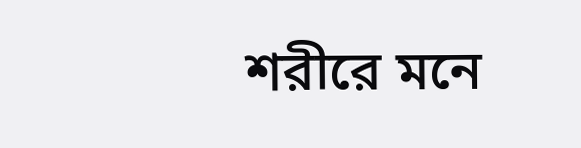শরীরে মনে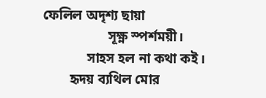ফেলিল অদৃশ্য ছায়া
                   সূক্ষ্ণ স্পর্শময়ী।
             সাহস হল না কথা কই।
        হৃদয় ব্যথিল মোর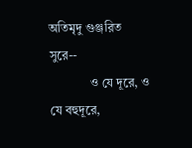অতিমৃদু গুঞ্জরিত সুরে--
             ও যে দূরে, ও যে বহুদূরে,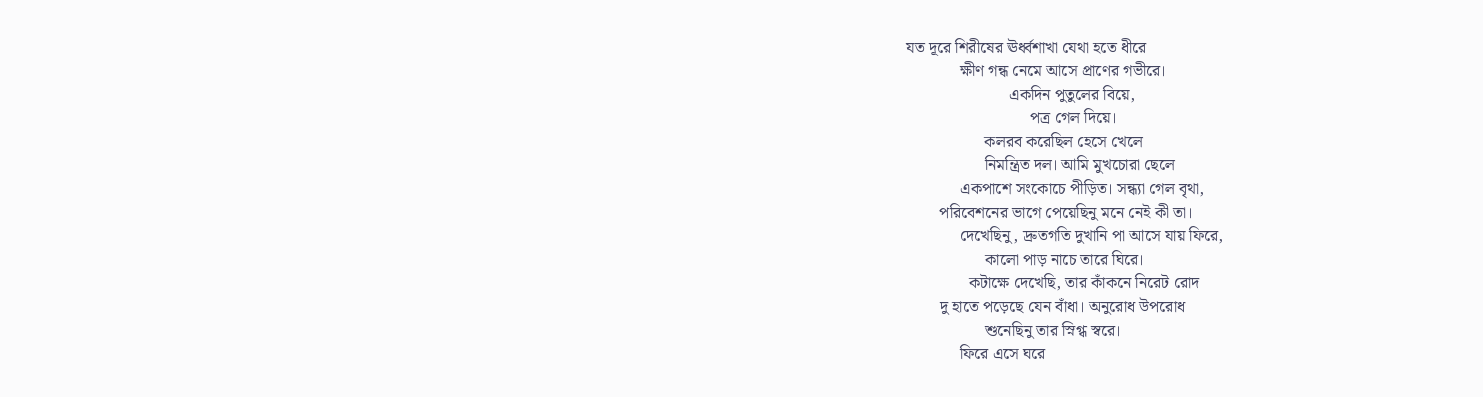যত দূরে শিরীষের ঊর্ধ্বশাখা যেথা হতে ধীরে
             ক্ষীণ গন্ধ নেমে আসে প্রাণের গভীরে।
                         একদিন পুতুলের বিয়ে,
                              পত্র গেল দিয়ে।
                   কলরব করেছিল হেসে খেলে
                   নিমন্ত্রিত দল। আমি মুখচোরা ছেলে
             একপাশে সংকোচে পীড়িত। সন্ধ্যা গেল বৃথা,
        পরিবেশনের ভাগে পেয়েছিনু মনে নেই কী তা।
             দেখেছিনু, দ্রুতগতি দুখানি পা আসে যায় ফিরে,
                   কালো পাড় নাচে তারে ঘিরে।
               কটাক্ষে দেখেছি, তার কাঁকনে নিরেট রোদ
        দু হাতে পড়েছে যেন বাঁধা। অনুরোধ উপরোধ
                   শুনেছিনু তার স্নিগ্ধ স্বরে।
             ফিরে এসে ঘরে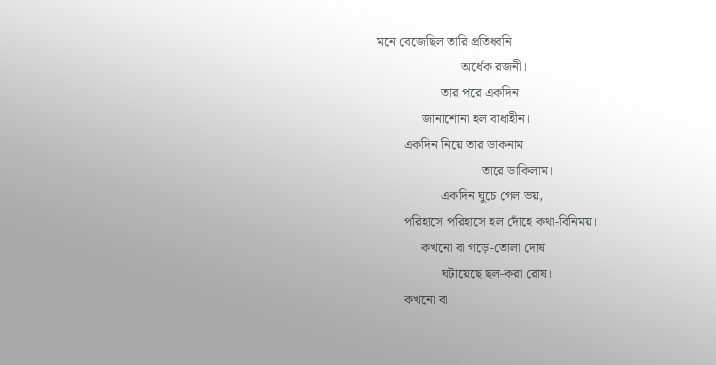মনে বেজেছিল তারি প্রতিধ্বনি
                         অর্ধেক রজনী।
                   তার পরে একদিন
             জানাশোনা হল বাধাহীন।
        একদিন নিয়ে তার ডাকনাম
                               তারে ডাকিলাম।
                   একদিন ঘুচে গেল ভয়,
        পরিহাসে পরিহাসে হল দোঁহে কথা-বিনিময়।
             কখনো বা গড়ে-তোলা দোষ
                   ঘটায়েছে ছল-করা রোষ।
        কখনো বা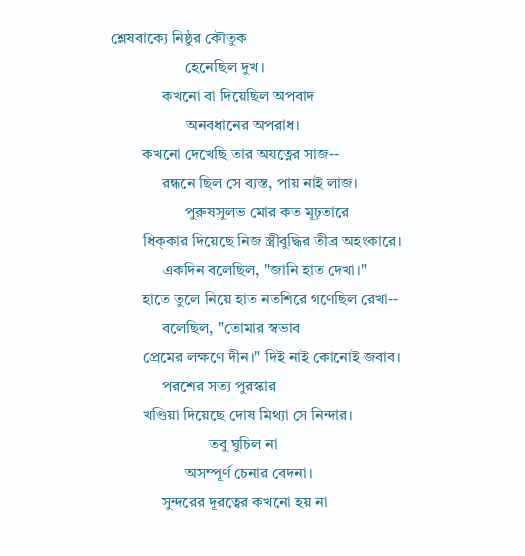শ্লেষবাক্যে নিষ্ঠুর কৌতুক
                   হেনেছিল দুখ।
             কখনো বা দিয়েছিল অপবাদ
                   অনবধানের অপরাধ।
        কখনো দেখেছি তার অযত্নের সাজ--
             রন্ধনে ছিল সে ব্যস্ত, পায় নাই লাজ।
                   পুরুষসুলভ মোর কত মূঢ়তারে
        ধিক্‌কার দিয়েছে নিজ স্ত্রীবুদ্ধির তীব্র অহংকারে।
             একদিন বলেছিল, "জানি হাত দেখা।"
        হাতে তুলে নিয়ে হাত নতশিরে গণেছিল রেখা--
             বলেছিল, "তোমার স্বভাব
        প্রেমের লক্ষণে দীন।" দিই নাই কোনোই জবাব।
             পরশের সত্য পুরস্কার
        খণ্ডিয়া দিয়েছে দোষ মিথ্যা সে নিন্দার।
                         তবু ঘুচিল না
                   অসম্পূর্ণ চেনার বেদনা।
             সুন্দরের দূরত্বের কখনো হয় না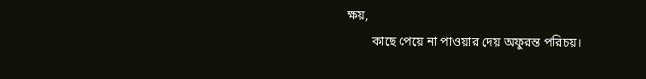ক্ষয়,
        কাছে পেয়ে না পাওয়ার দেয় অফুরন্ত পরিচয়।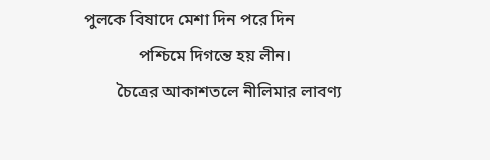পুলকে বিষাদে মেশা দিন পরে দিন
             পশ্চিমে দিগন্তে হয় লীন।
        চৈত্রের আকাশতলে নীলিমার লাবণ্য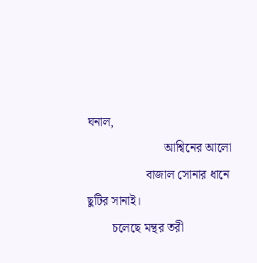ঘনাল,
                         আশ্বিনের আলো
                   বাজাল সোনার ধানে ছুটির সানাই।
        চলেছে মন্থর তরী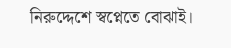নিরুদ্দেশে স্বপ্নেতে বোঝাই।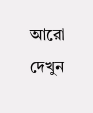আরো দেখুন